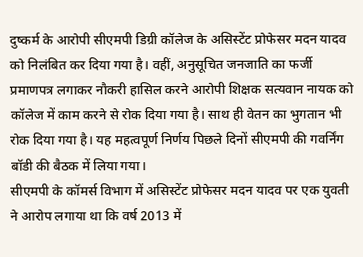दुष्कर्म के आरोपी सीएमपी डिग्री कॉलेज के असिस्टेंट प्रोफेसर मदन यादव को निलंबित कर दिया गया है। वहीं, अनुसूचित जनजाति का फर्जी प्रमाणपत्र लगाकर नौकरी हासिल करने आरोपी शिक्षक सत्यवान नायक को कॉलेज में काम करने से रोक दिया गया है। साथ ही वेतन का भुगतान भी रोक दिया गया है। यह महत्वपूर्ण निर्णय पिछले दिनों सीएमपी की गवर्निंग बॉडी की बैठक में लिया गया।
सीएमपी के कॉमर्स विभाग में असिस्टेंट प्रोफेसर मदन यादव पर एक युवती ने आरोप लगाया था कि वर्ष 2013 में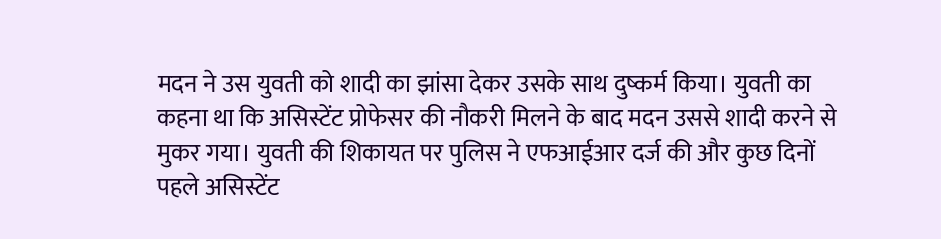मदन ने उस युवती को शादी का झांसा देकर उसके साथ दुष्कर्म किया। युवती का कहना था कि असिस्टेंट प्रोफेसर की नौकरी मिलने के बाद मदन उससे शादी करने से मुकर गया। युवती की शिकायत पर पुलिस ने एफआईआर दर्ज की और कुछ दिनों पहले असिस्टेंट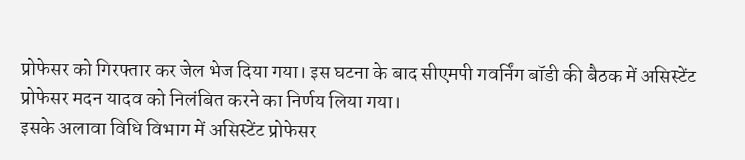प्रोफेसर को गिरफ्तार कर जेल भेज दिया गया। इस घटना के बाद सीएमपी गवर्निंग बॉडी की बैठक में असिस्टेंट प्रोफेसर मदन यादव को निलंबित करने का निर्णय लिया गया।
इसके अलावा विधि विभाग में असिस्टेंट प्रोफेसर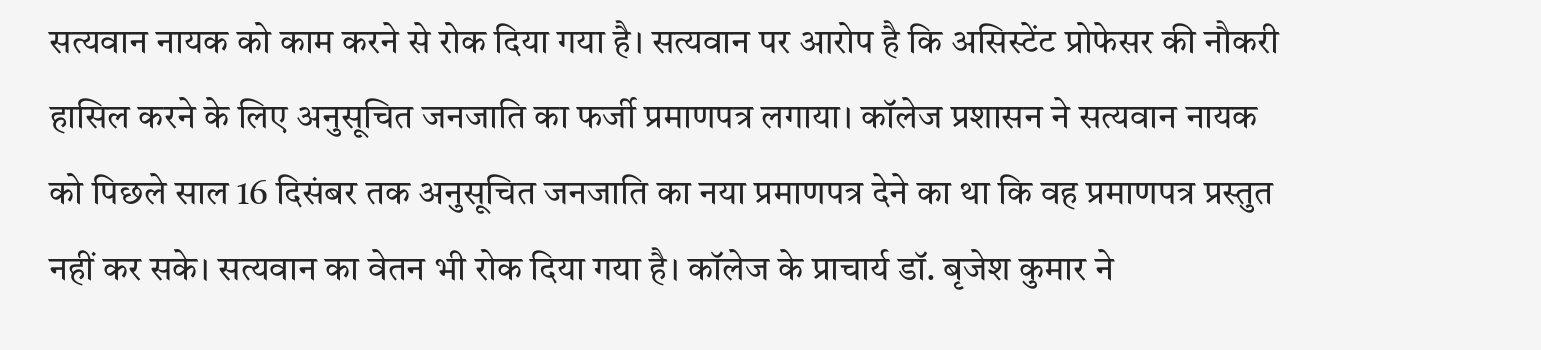सत्यवान नायक को काम करने से रोक दिया गया है। सत्यवान पर आरोप है कि असिस्टेंट प्रोफेसर की नौकरी हासिल करने के लिए अनुसूचित जनजाति का फर्जी प्रमाणपत्र लगाया। कॉलेज प्रशासन ने सत्यवान नायक को पिछले साल 16 दिसंबर तक अनुसूचित जनजाति का नया प्रमाणपत्र देने का था कि वह प्रमाणपत्र प्रस्तुत नहीं कर सके। सत्यवान का वेतन भी रोक दिया गया है। कॉलेज के प्राचार्य डॉ. बृजेश कुमार ने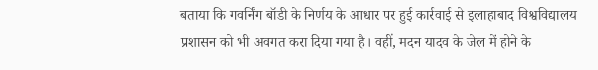बताया कि गवर्निंग बॉडी के निर्णय के आधार पर हुई कार्रवाई से इलाहाबाद विश्वविद्यालय प्रशासन को भी अवगत करा दिया गया है। वहीं, मदन यादव के जेल में होने के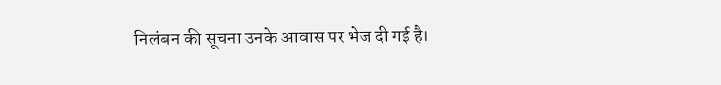निलंबन की सूचना उनके आवास पर भेज दी गई है।